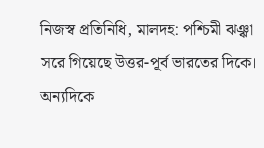নিজস্ব প্রতিনিধি, মালদহ: পশ্চিমী ঝঞ্ঝা সরে গিয়েছে উত্তর-পূর্ব ভারতের দিকে। অন্যদিকে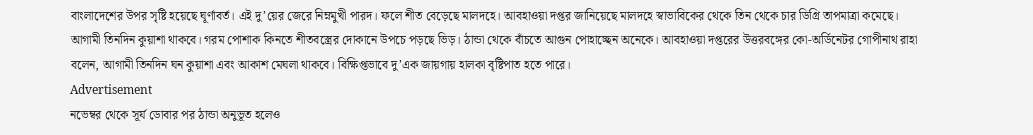বাংলাদেশের উপর সৃষ্টি হয়েছে ঘূর্ণাবর্ত। এই দু’য়ের জেরে নিম্নমুখী পারদ। ফলে শীত বেড়েছে মালদহে। আবহাওয়া দপ্তর জানিয়েছে মালদহে স্বাভাবিকের থেকে তিন থেকে চার ডিগ্রি তাপমাত্রা কমেছে। আগামী তিনদিন কুয়াশা থাকবে। গরম পোশাক কিনতে শীতবস্ত্রের দোকানে উপচে পড়ছে ভিড়। ঠান্ডা থেকে বাঁচতে আগুন পোহাচ্ছেন অনেকে। আবহাওয়া দপ্তরের উত্তরবঙ্গের কো-অর্ডিনেটর গোপীনাথ রাহা বলেন, আগামী তিনদিন ঘন কুয়াশা এবং আকাশ মেঘলা থাকবে। বিক্ষিপ্তভাবে দু’এক জায়গায় হালকা বৃষ্টিপাত হতে পারে।
Advertisement
নভেম্বর থেকে সূর্য ডোবার পর ঠান্ডা অনুভূত হলেও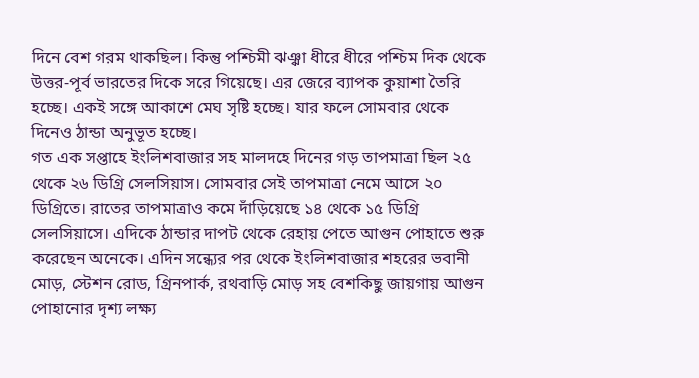দিনে বেশ গরম থাকছিল। কিন্তু পশ্চিমী ঝঞ্ঝা ধীরে ধীরে পশ্চিম দিক থেকে উত্তর-পূর্ব ভারতের দিকে সরে গিয়েছে। এর জেরে ব্যাপক কুয়াশা তৈরি হচ্ছে। একই সঙ্গে আকাশে মেঘ সৃষ্টি হচ্ছে। যার ফলে সোমবার থেকে দিনেও ঠান্ডা অনুভূত হচ্ছে।
গত এক সপ্তাহে ইংলিশবাজার সহ মালদহে দিনের গড় তাপমাত্রা ছিল ২৫ থেকে ২৬ ডিগ্রি সেলসিয়াস। সোমবার সেই তাপমাত্রা নেমে আসে ২০ ডিগ্রিতে। রাতের তাপমাত্রাও কমে দাঁড়িয়েছে ১৪ থেকে ১৫ ডিগ্রি সেলসিয়াসে। এদিকে ঠান্ডার দাপট থেকে রেহায় পেতে আগুন পোহাতে শুরু করেছেন অনেকে। এদিন সন্ধ্যের পর থেকে ইংলিশবাজার শহরের ভবানী মোড়, স্টেশন রোড, গ্রিনপার্ক, রথবাড়ি মোড় সহ বেশকিছু জায়গায় আগুন পোহানোর দৃশ্য লক্ষ্য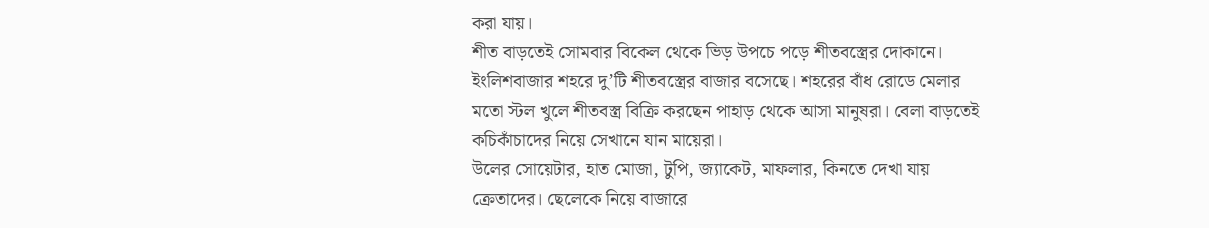করা যায়।
শীত বাড়তেই সোমবার বিকেল থেকে ভিড় উপচে পড়ে শীতবস্ত্রের দোকানে। ইংলিশবাজার শহরে দু’টি শীতবস্ত্রের বাজার বসেছে। শহরের বাঁধ রোডে মেলার মতো স্টল খুলে শীতবস্ত্র বিক্রি করছেন পাহাড় থেকে আসা মানুষরা। বেলা বাড়তেই কচিকাঁচাদের নিয়ে সেখানে যান মায়েরা।
উলের সোয়েটার, হাত মোজা, টুপি, জ্যাকেট, মাফলার, কিনতে দেখা যায় ক্রেতাদের। ছেলেকে নিয়ে বাজারে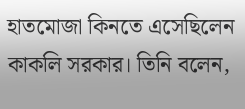হাতমোজা কিনতে এসেছিলেন কাকলি সরকার। তিনি বলেন,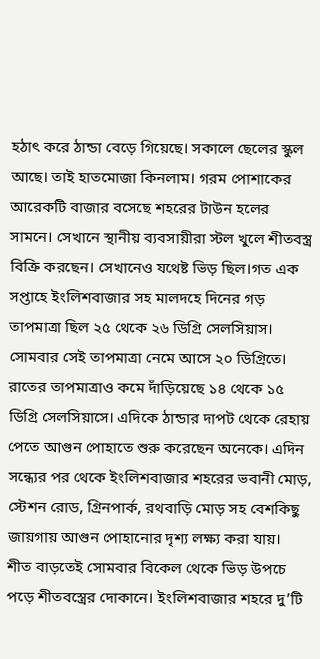হঠাৎ করে ঠান্ডা বেড়ে গিয়েছে। সকালে ছেলের স্কুল আছে। তাই হাতমোজা কিনলাম। গরম পোশাকের আরেকটি বাজার বসেছে শহরের টাউন হলের সামনে। সেখানে স্থানীয় ব্যবসায়ীরা স্টল খুলে শীতবস্ত্র বিক্রি করছেন। সেখানেও যথেষ্ট ভিড় ছিল।গত এক সপ্তাহে ইংলিশবাজার সহ মালদহে দিনের গড় তাপমাত্রা ছিল ২৫ থেকে ২৬ ডিগ্রি সেলসিয়াস। সোমবার সেই তাপমাত্রা নেমে আসে ২০ ডিগ্রিতে। রাতের তাপমাত্রাও কমে দাঁড়িয়েছে ১৪ থেকে ১৫ ডিগ্রি সেলসিয়াসে। এদিকে ঠান্ডার দাপট থেকে রেহায় পেতে আগুন পোহাতে শুরু করেছেন অনেকে। এদিন সন্ধ্যের পর থেকে ইংলিশবাজার শহরের ভবানী মোড়, স্টেশন রোড, গ্রিনপার্ক, রথবাড়ি মোড় সহ বেশকিছু জায়গায় আগুন পোহানোর দৃশ্য লক্ষ্য করা যায়।
শীত বাড়তেই সোমবার বিকেল থেকে ভিড় উপচে পড়ে শীতবস্ত্রের দোকানে। ইংলিশবাজার শহরে দু’টি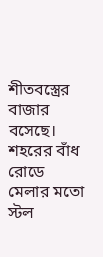শীতবস্ত্রের বাজার বসেছে। শহরের বাঁধ রোডে মেলার মতো স্টল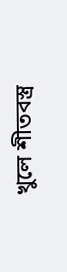খুলে শীতবস্ত্র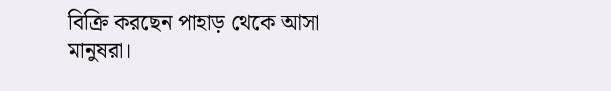বিক্রি করছেন পাহাড় থেকে আসা মানুষরা।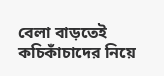বেলা বাড়তেই কচিকাঁচাদের নিয়ে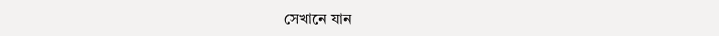সেখানে যান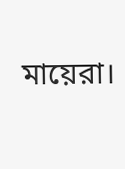মায়েরা।